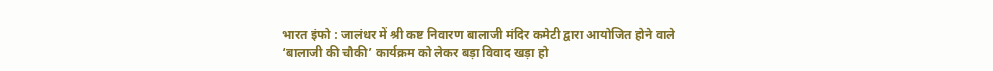भारत इंफो : जालंधर में श्री कष्ट निवारण बालाजी मंदिर कमेटी द्वारा आयोजित होने वाले ‘बालाजी की चौकी’ कार्यक्रम को लेकर बड़ा विवाद खड़ा हो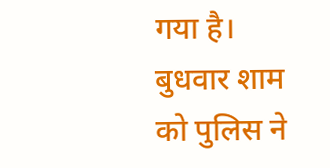गया है। बुधवार शाम को पुलिस ने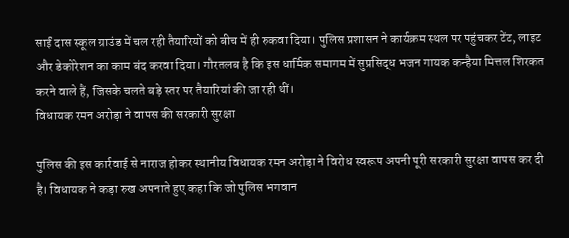साईं दास स्कूल ग्राउंड में चल रही तैयारियों को बीच में ही रुकवा दिया। पुलिस प्रशासन ने कार्यक्रम स्थल पर पहुंचकर टेंट, लाइट और डेकोरेशन का काम बंद करवा दिया। गौरतलब है कि इस धार्मिक समागम में सुप्रसिद्ध भजन गायक कन्हैया मित्तल शिरकत करने वाले हैं, जिसके चलते बड़े स्तर पर तैयारियां की जा रही थीं।
विधायक रमन अरोड़ा ने वापस की सरकारी सुरक्षा

पुलिस की इस कार्रवाई से नाराज होकर स्थानीय विधायक रमन अरोड़ा ने विरोध स्वरूप अपनी पूरी सरकारी सुरक्षा वापस कर दी है। विधायक ने कड़ा रुख अपनाते हुए कहा कि जो पुलिस भगवान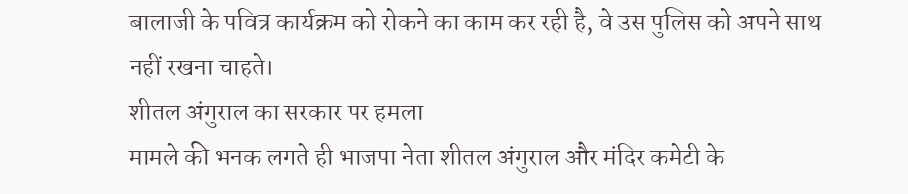बालाजी के पवित्र कार्यक्रम को रोकने का काम कर रही है, वे उस पुलिस को अपने साथ नहीं रखना चाहते।
शीतल अंगुराल का सरकार पर हमला
मामले की भनक लगते ही भाजपा नेता शीतल अंगुराल और मंदिर कमेटी के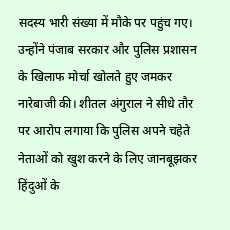सदस्य भारी संख्या में मौके पर पहुंच गए। उन्होंने पंजाब सरकार और पुलिस प्रशासन के खिलाफ मोर्चा खोलते हुए जमकर नारेबाजी की। शीतल अंगुराल ने सीधे तौर पर आरोप लगाया कि पुलिस अपने चहेते नेताओं को खुश करने के लिए जानबूझकर हिंदुओं के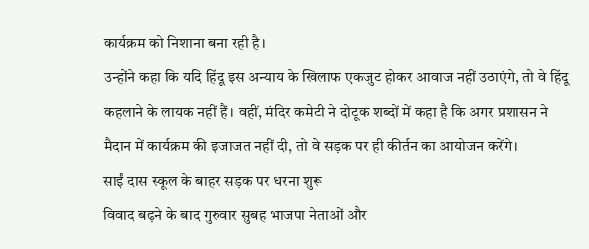कार्यक्रम को निशाना बना रही है।
उन्होंने कहा कि यदि हिंदू इस अन्याय के खिलाफ एकजुट होकर आवाज नहीं उठाएंगे, तो वे हिंदू कहलाने के लायक नहीं हैं। वहीं, मंदिर कमेटी ने दोटूक शब्दों में कहा है कि अगर प्रशासन ने मैदान में कार्यक्रम की इजाजत नहीं दी, तो वे सड़क पर ही कीर्तन का आयोजन करेंगे।
साईं दास स्कूल के बाहर सड़क पर धरना शुरू
विवाद बढ़ने के बाद गुरुवार सुबह भाजपा नेताओं और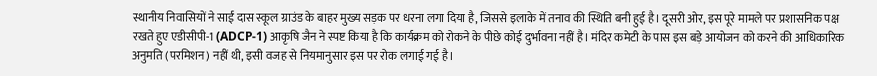स्थानीय निवासियों ने साईं दास स्कूल ग्राउंड के बाहर मुख्य सड़क पर धरना लगा दिया है, जिससे इलाके में तनाव की स्थिति बनी हुई है। दूसरी ओर, इस पूरे मामले पर प्रशासनिक पक्ष रखते हुए एडीसीपी-1 (ADCP-1) आकृषि जैन ने स्पष्ट किया है कि कार्यक्रम को रोकने के पीछे कोई दुर्भावना नहीं है। मंदिर कमेटी के पास इस बड़े आयोजन को करने की आधिकारिक अनुमति (परमिशन) नहीं थी, इसी वजह से नियमानुसार इस पर रोक लगाई गई है।